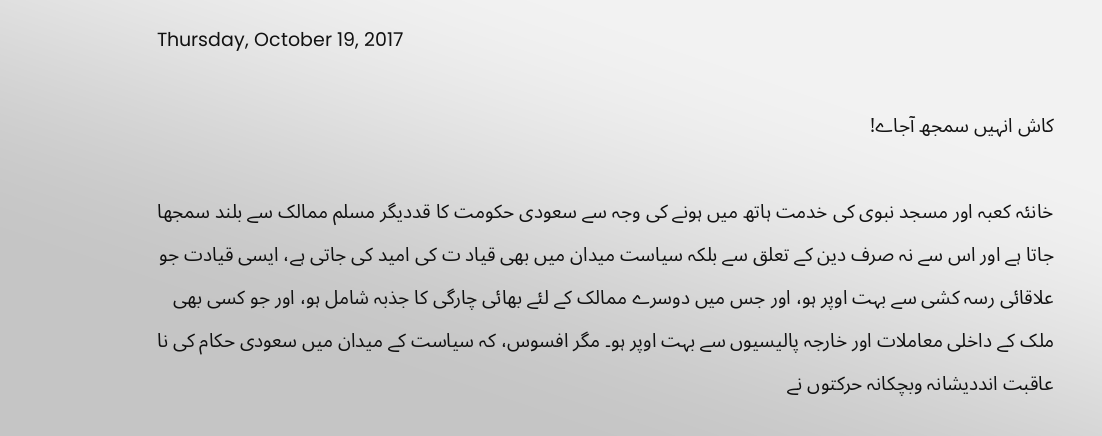Thursday, October 19, 2017

کاش انہیں سمجھ آجاے!

خانئہ کعبہ اور مسجد نبوی کی خدمت ہاتھ میں ہونے کی وجہ سے سعودی حکومت کا قددیگر مسلم ممالک سے بلند سمجھا جاتا ہے اور اس سے نہ صرف دین کے تعلق سے بلکہ سیاست میدان میں بھی قیاد ت کی امید کی جاتی ہے، ایسی قیادت جو علاقائی رسہ کشی سے بہت اوپر ہو، اور جس میں دوسرے ممالک کے لئے بھائی چارگی کا جذبہ شامل ہو، اور جو کسی بھی ملک کے داخلی معاملات اور خارجہ پالیسیوں سے بہت اوپر ہو۔ مگر افسوس، کہ سیاست کے میدان میں سعودی حکام کی نا عاقبت انددیشانہ وبچکانہ حرکتوں نے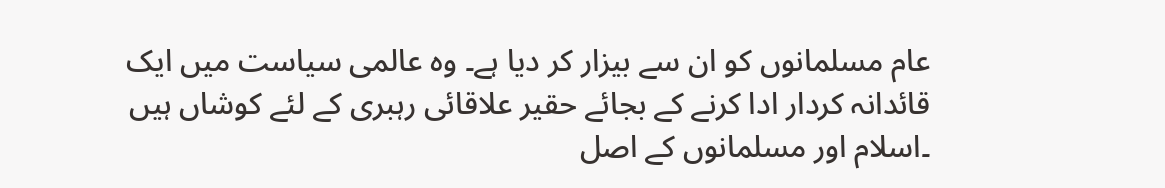عام مسلمانوں کو ان سے بیزار کر دیا ہے۔ وہ عالمی سیاست میں ایک قائدانہ کردار ادا کرنے کے بجائے حقیر علاقائی رہبری کے لئے کوشاں ہیں ۔اسلام اور مسلمانوں کے اصل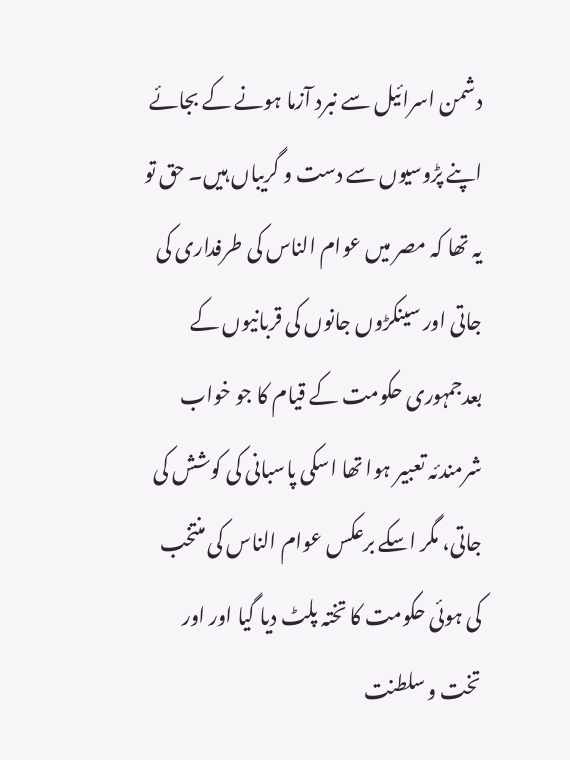دشمن اسرائیل سے نبرد آزما ہونے کے بجائے اپنے پڑوسیوں سے دست و گریباں ہیں۔ حق تو یہ تھا کہ مصر میں عوام الناس کی طرفداری کی جاتی اور سینکڑوں جانوں کی قربانیوں کے بعدجمہوری حکومت کے قیام کا جو خواب شرمندئہ تعبیر ہوا تھا اسکی پاسبانی کی کوشش کی جاتی، مگر اسکے برعکس عوام الناس کی منتخب کی ہوئی حکومت کا تختہ پلٹ دیا گیا اور اور تخت و سلطنت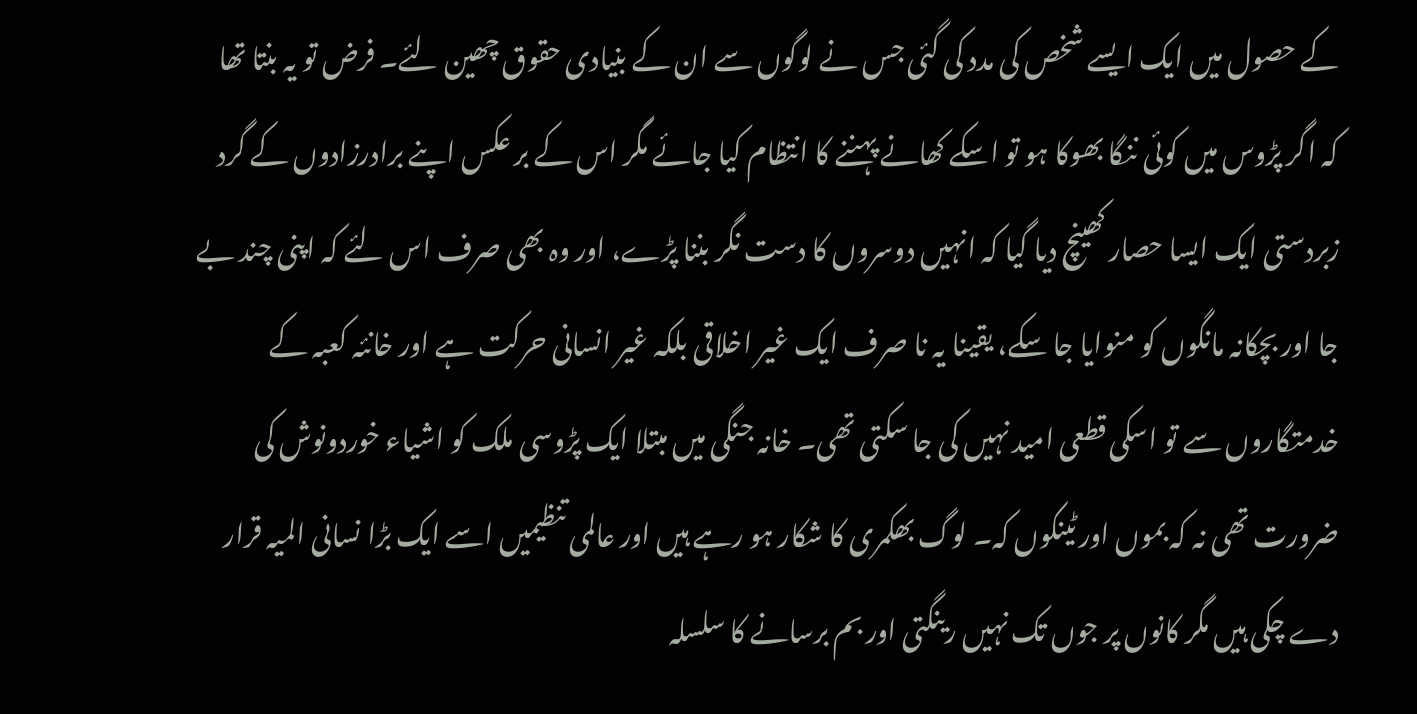کے حصول میں ایک ایسے شخص کی مدد کی گئی جس نے لوگوں سے ان کے بنیادی حقوق چھین لئے۔ فرض تو یہ بنتا تھا کہ اگر پڑوس میں کوئی ننگا بھوکا ہو تو اسکے کھانے پہننے کا انتظام کیا جائے مگر اس کے بر عکس اپنے برادرزادوں کے گرد زبردستی ایک ایسا حصار کھینچ دیا گیا کہ انہیں دوسروں کا دست نگر بننا پڑے، اور وہ بھی صرف اس لئے کہ اپنی چند بے جا اور بچکانہ مانگوں کو منوایا جا سکے، یقینا یہ نا صرف ایک غیر اخلاقی بلکہ غیر انسانی حرکت ہے اور خانئہ کعبہ کے خدمتگاروں سے تو اسکی قطعی امید نہیں کی جا سکتی تھی۔ خانہ جنگی میں مبتلا ایک پڑوسی ملک کو اشیاء خوردونوش کی ضرورت تھی نہ کہ بموں اور ٹینکوں کہ۔ لوگ بھکمری کا شکار ہو رہے ہیں اور عالمی تنظیمیں اسے ایک بڑا نسانی المیہ قرار دے چکی ہیں مگر کانوں پر جوں تک نہیں رینگتی اور بم برسانے کا سلسلہ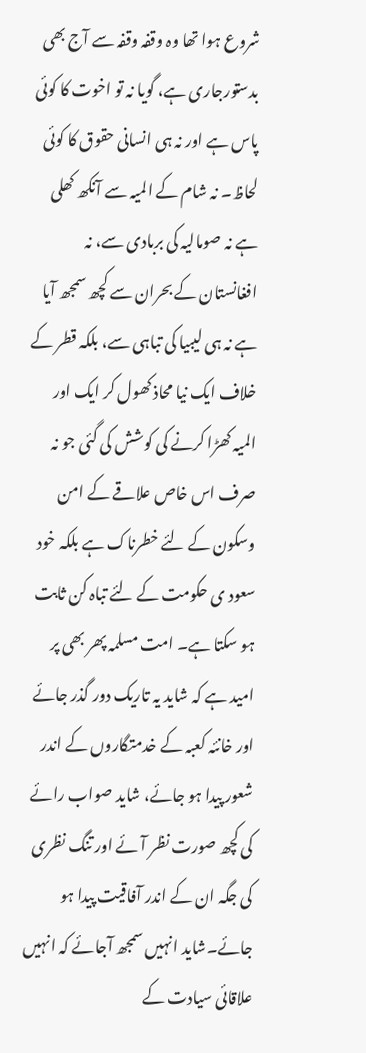شروع ہوا تھا وہ وقفہ وقفہ سے آج بھی بدستورجاری ہے، گویا نہ تو اخوت کا کوئی پاس ہے اور نہ ہی انسانی حقوق کا کوئی لحاظ۔ نہ شام کے المیہ سے آنکھ کھلی ہے نہ صومالیہ کی بربادی سے، نہ افغانستان کے بحران سے کچھ سمجھ آیا ہے نہ ہی لیبیا کی تباہی سے، بلکہ قطر کے خلاف ایک نیا محاذ کھول کر ایک اور المیہ کھڑا کرنے کی کوشش کی گئی جو نہ صرف اس خاص علاقے کے امن وسکون کے لئے خطرناک ہے بلکہ خود سعود ی حکومت کے لئے تباہ کن ثابت ہو سکتا ہے۔ امت مسلمہ پھر بھی پر امید ہے کہ شاید یہ تاریک دور گذر جائے اور خانئہ کعبہ کے خدمتگاروں کے اندر شعور پیدا ہو جائے، شاید صواب رائے کی کچھ صورت نظر آئے اور تنگ نظری کی جگہ ان کے اندر آفاقیت پیدا ہو جائے۔شاید انہیں سمجھ آجائے کہ انہیں علاقائی سیادت کے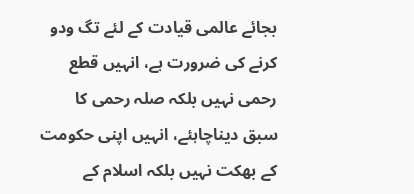بجائے عالمی قیادت کے لئے تگ ودو کرنے کی ضرورت ہے، انہیں قطع رحمی نہیں بلکہ صلہ رحمی کا سبق دیناچاہئے، انہیں اپنی حکومت کے بھکت نہیں بلکہ اسلام کے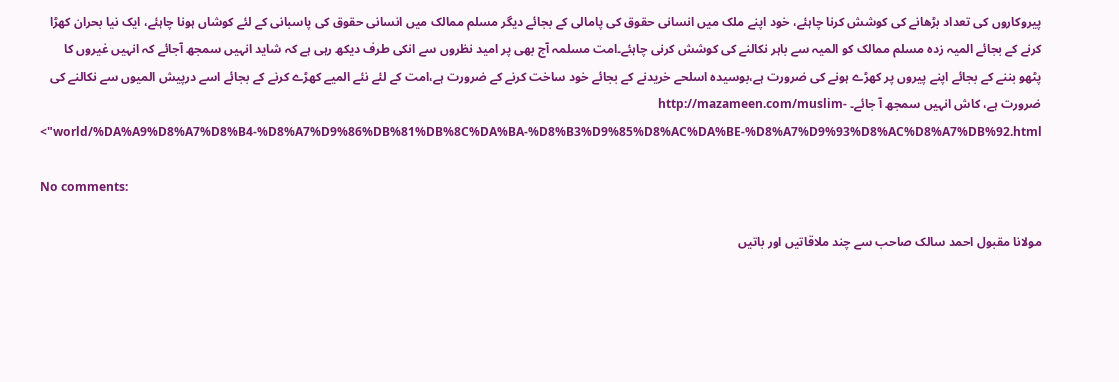پیروکاروں کی تعداد بڑھانے کی کوشش کرنا چاہئے، خود اپنے ملک میں انسانی حقوق کی پامالی کے بجائے دیگر مسلم ممالک میں انسانی حقوق کی پاسبانی کے لئے کوشاں ہونا چاہئے، ایک نیا بحران کھڑا کرنے کے بجائے المیہ زدہ مسلم ممالک کو المیہ سے باہر نکالنے کی کوشش کرنی چاہئے۔امت مسلمہ آج بھی پر امید نظروں سے انکی طرف دیکھ رہی ہے کہ شاید انہیں سمجھ آجائے کہ انہیں غیروں کا پٹھو بننے کے بجائے اپنے پیروں پر کھڑے ہونے کی ضرورت ہے،بوسیدہ اسلحے خریدنے کے بجائے خود ساخت کرنے کے ضرورت ہے،امت کے لئے نئے المیے کھڑے کرنے کے بجائے اسے درپیش المیوں سے نکالنے کی ضرورت ہے، کاش انہیں سمجھ آ جائے۔ http://mazameen.com/muslim-world/%DA%A9%D8%A7%D8%B4-%D8%A7%D9%86%DB%81%DB%8C%DA%BA-%D8%B3%D9%85%D8%AC%DA%BE-%D8%A7%D9%93%D8%AC%D8%A7%DB%92.html">

No comments:

مولانا مقبول احمد سالک صاحب سے چند ملاقاتیں اور باتیں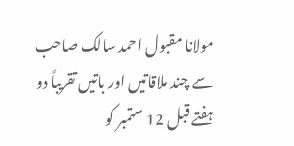مولانا مقبول احمد سالک صاحب سے چند ملاقاتیں اور باتیں تقریباً دو ہفتے قبل 12 ستمبر کو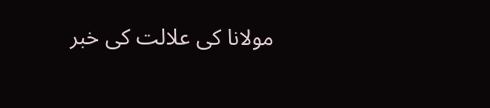مولانا کی علالت کی خبر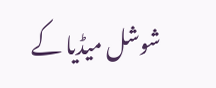شوشل میڈیا کے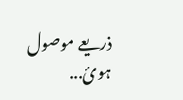ذریعے موصول ہوئ...